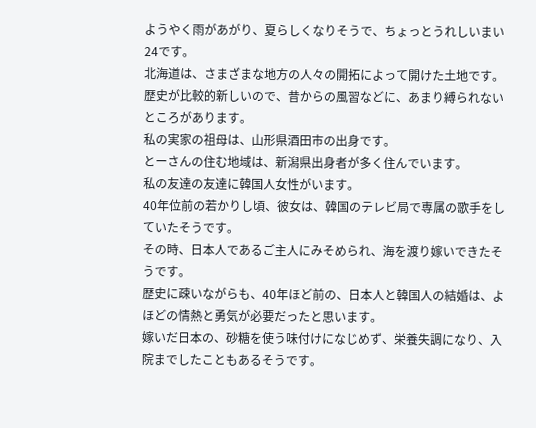ようやく雨があがり、夏らしくなりそうで、ちょっとうれしいまい24です。
北海道は、さまざまな地方の人々の開拓によって開けた土地です。
歴史が比較的新しいので、昔からの風習などに、あまり縛られないところがあります。
私の実家の祖母は、山形県酒田市の出身です。
とーさんの住む地域は、新潟県出身者が多く住んでいます。
私の友達の友達に韓国人女性がいます。
40年位前の若かりし頃、彼女は、韓国のテレビ局で専属の歌手をしていたそうです。
その時、日本人であるご主人にみそめられ、海を渡り嫁いできたそうです。
歴史に疎いながらも、40年ほど前の、日本人と韓国人の結婚は、よほどの情熱と勇気が必要だったと思います。
嫁いだ日本の、砂糖を使う味付けになじめず、栄養失調になり、入院までしたこともあるそうです。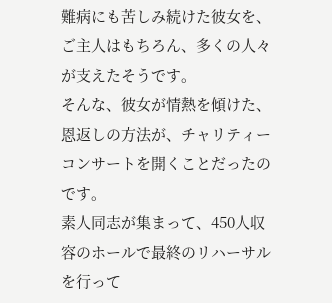難病にも苦しみ続けた彼女を、ご主人はもちろん、多くの人々が支えたそうです。
そんな、彼女が情熱を傾けた、恩返しの方法が、チャリティーコンサートを開くことだったのです。
素人同志が集まって、450人収容のホールで最終のリハーサルを行って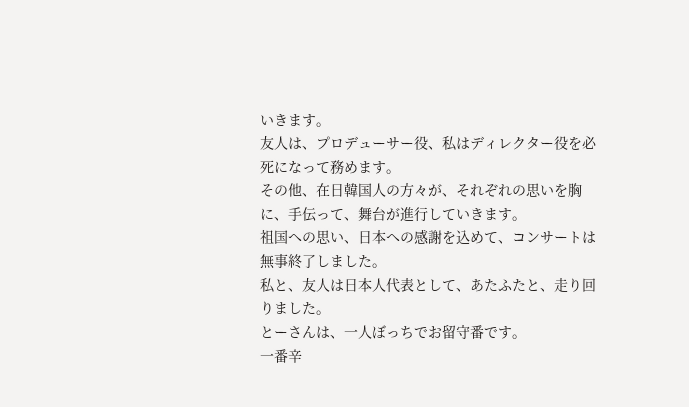いきます。
友人は、プロデューサー役、私はディレクター役を必死になって務めます。
その他、在日韓国人の方々が、それぞれの思いを胸に、手伝って、舞台が進行していきます。
祖国への思い、日本への感謝を込めて、コンサートは無事終了しました。
私と、友人は日本人代表として、あたふたと、走り回りました。
とーさんは、一人ぼっちでお留守番です。
一番辛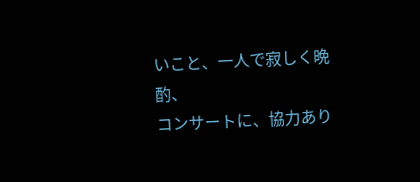いこと、一人で寂しく晩酌、
コンサートに、協力あり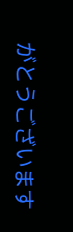がとうございます